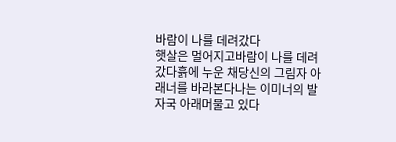바람이 나를 데려갔다
햇살은 멀어지고바람이 나를 데려갔다흙에 누운 채당신의 그림자 아래너를 바라본다나는 이미너의 발자국 아래머물고 있다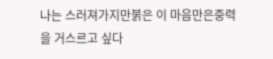나는 스러져가지만붉은 이 마음만은중력을 거스르고 싶다